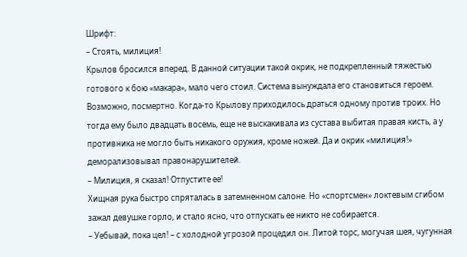Шрифт:
– Стоять, милиция!
Крылов бросился вперед. В данной ситуации такой окрик, не подкрепленный тяжестью готового к бою «макара», мало чего стоил. Система вынуждала его становиться героем. Возможно, посмертно. Когда-то Крылову приходилось драться одному против троих. Но тогда ему было двадцать восемь, еще не выскакивала из сустава выбитая правая кисть, а у противника не могло быть никакого оружия, кроме ножей. Да и окрик «милиция!» деморализовывал правонарушителей.
– Милиция, я сказал! Отпустите ее!
Хищная рука быстро спряталась в затемненном салоне. Но «спортсмен» локтевым сгибом зажал девушке горло, и стало ясно, что отпускать ее никто не собирается.
– Уебывай, пока цел! – с холодной угрозой процедил он. Литой торс, могучая шея, чугунная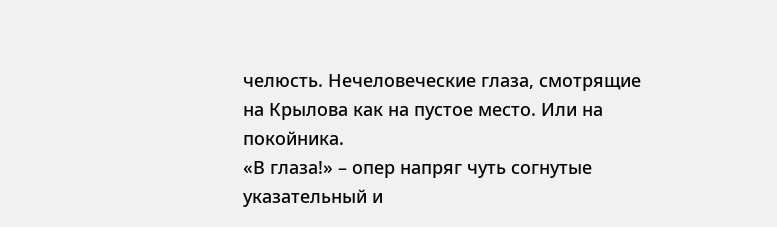челюсть. Нечеловеческие глаза, смотрящие на Крылова как на пустое место. Или на покойника.
«В глаза!» – опер напряг чуть согнутые указательный и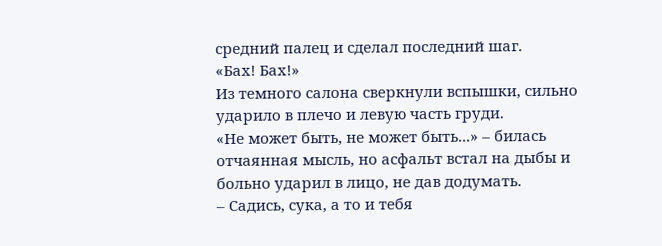средний палец и сделал последний шаг.
«Бах! Бах!»
Из темного салона сверкнули вспышки, сильно ударило в плечо и левую часть груди.
«Не может быть, не может быть...» – билась отчаянная мысль, но асфальт встал на дыбы и больно ударил в лицо, не дав додумать.
– Садись, сука, а то и тебя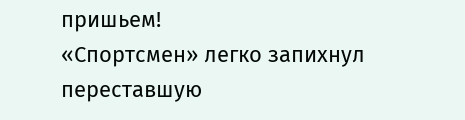пришьем!
«Спортсмен» легко запихнул переставшую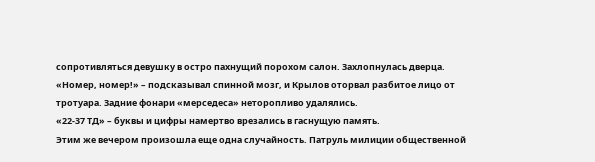сопротивляться девушку в остро пахнущий порохом салон. Захлопнулась дверца.
«Номер, номер!» – подсказывал спинной мозг, и Крылов оторвал разбитое лицо от тротуара. Задние фонари «мерседеса» неторопливо удалялись.
«22-37 ТД» – буквы и цифры намертво врезались в гаснущую память.
Этим же вечером произошла еще одна случайность. Патруль милиции общественной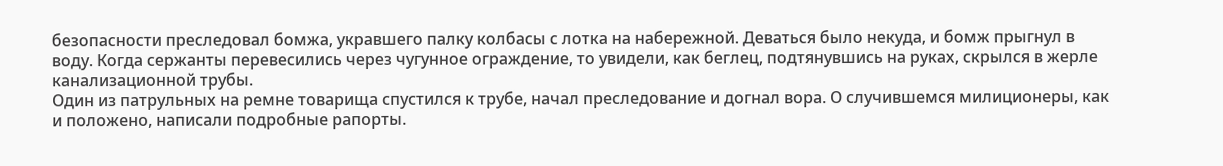безопасности преследовал бомжа, укравшего палку колбасы с лотка на набережной. Деваться было некуда, и бомж прыгнул в воду. Когда сержанты перевесились через чугунное ограждение, то увидели, как беглец, подтянувшись на руках, скрылся в жерле канализационной трубы.
Один из патрульных на ремне товарища спустился к трубе, начал преследование и догнал вора. О случившемся милиционеры, как и положено, написали подробные рапорты.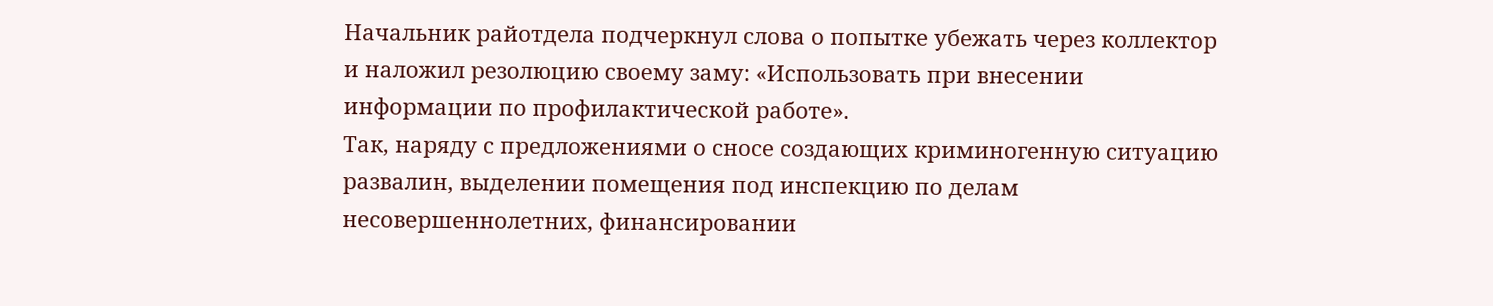Начальник райотдела подчеркнул слова о попытке убежать через коллектор и наложил резолюцию своему заму: «Использовать при внесении информации по профилактической работе».
Так, наряду с предложениями о сносе создающих криминогенную ситуацию развалин, выделении помещения под инспекцию по делам несовершеннолетних, финансировании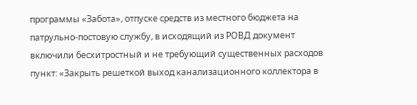программы «Забота», отпуске средств из местного бюджета на патрульно-постовую службу, в исходящий из РОВД документ включили бесхитростный и не требующий существенных расходов пункт: «Закрыть решеткой выход канализационного коллектора в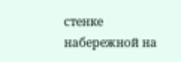стенке набережной на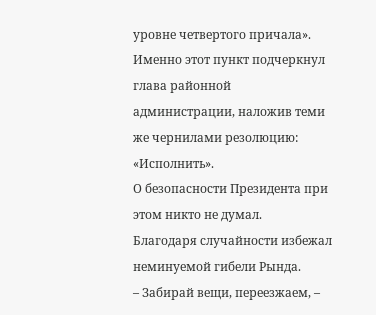уровне четвертого причала».
Именно этот пункт подчеркнул глава районной администрации, наложив теми же чернилами резолюцию: «Исполнить».
О безопасности Президента при этом никто не думал.
Благодаря случайности избежал неминуемой гибели Рында.
– Забирай вещи, переезжаем, –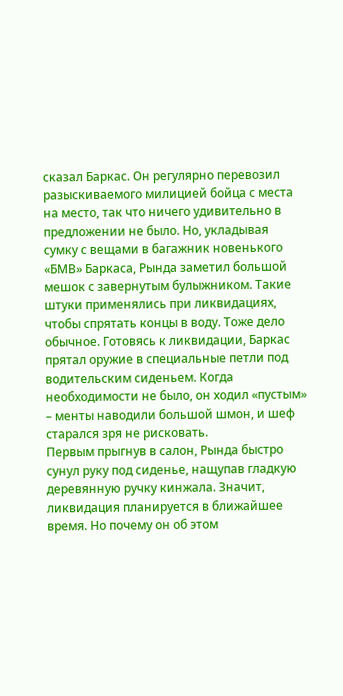сказал Баркас. Он регулярно перевозил разыскиваемого милицией бойца с места на место, так что ничего удивительно в предложении не было. Но, укладывая сумку с вещами в багажник новенького «БМВ» Баркаса, Рында заметил большой мешок с завернутым булыжником. Такие штуки применялись при ликвидациях, чтобы спрятать концы в воду. Тоже дело обычное. Готовясь к ликвидации, Баркас прятал оружие в специальные петли под водительским сиденьем. Когда необходимости не было, он ходил «пустым» – менты наводили большой шмон, и шеф старался зря не рисковать.
Первым прыгнув в салон, Рында быстро сунул руку под сиденье, нащупав гладкую деревянную ручку кинжала. Значит, ликвидация планируется в ближайшее время. Но почему он об этом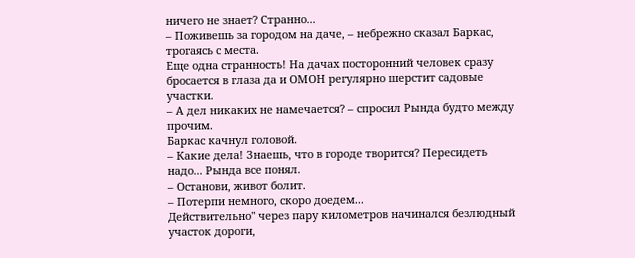ничего не знает? Странно...
– Поживешь за городом на даче, – небрежно сказал Баркас, трогаясь с места.
Еще одна странность! На дачах посторонний человек сразу бросается в глаза да и ОМОН регулярно шерстит садовые участки.
– А дел никаких не намечается? – спросил Рында будто между прочим.
Баркас качнул головой.
– Какие дела! Знаешь, что в городе творится? Пересидеть надо... Рында все понял.
– Останови, живот болит.
– Потерпи немного, скоро доедем...
Действительно" через пару километров начинался безлюдный участок дороги,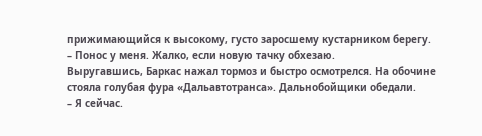прижимающийся к высокому, густо заросшему кустарником берегу.
– Понос у меня. Жалко, если новую тачку обхезаю.
Выругавшись, Баркас нажал тормоз и быстро осмотрелся. На обочине стояла голубая фура «Дальавтотранса». Дальнобойщики обедали.
– Я сейчас.